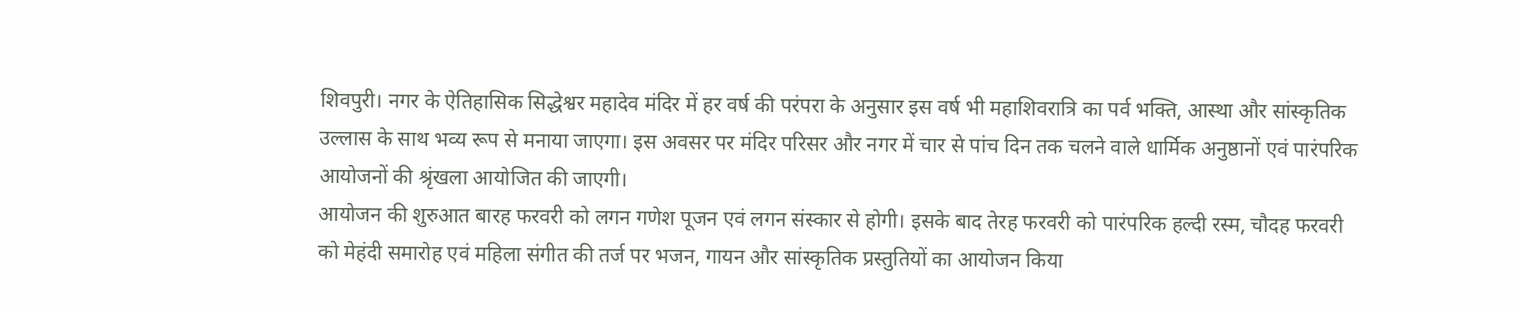शिवपुरी। नगर के ऐतिहासिक सिद्धेश्वर महादेव मंदिर में हर वर्ष की परंपरा के अनुसार इस वर्ष भी महाशिवरात्रि का पर्व भक्ति, आस्था और सांस्कृतिक उल्लास के साथ भव्य रूप से मनाया जाएगा। इस अवसर पर मंदिर परिसर और नगर में चार से पांच दिन तक चलने वाले धार्मिक अनुष्ठानों एवं पारंपरिक आयोजनों की श्रृंखला आयोजित की जाएगी।
आयोजन की शुरुआत बारह फरवरी को लगन गणेश पूजन एवं लगन संस्कार से होगी। इसके बाद तेरह फरवरी को पारंपरिक हल्दी रस्म, चौदह फरवरी को मेहंदी समारोह एवं महिला संगीत की तर्ज पर भजन, गायन और सांस्कृतिक प्रस्तुतियों का आयोजन किया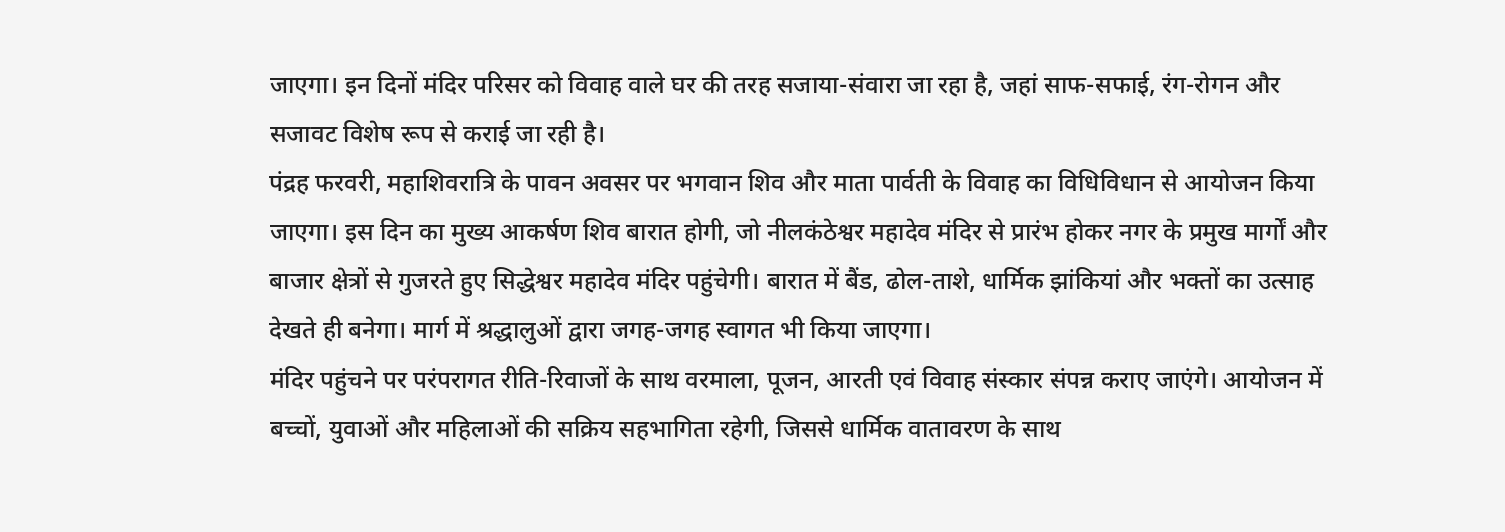जाएगा। इन दिनों मंदिर परिसर को विवाह वाले घर की तरह सजाया-संवारा जा रहा है, जहां साफ-सफाई, रंग-रोगन और सजावट विशेष रूप से कराई जा रही है।
पंद्रह फरवरी, महाशिवरात्रि के पावन अवसर पर भगवान शिव और माता पार्वती के विवाह का विधिविधान से आयोजन किया जाएगा। इस दिन का मुख्य आकर्षण शिव बारात होगी, जो नीलकंठेश्वर महादेव मंदिर से प्रारंभ होकर नगर के प्रमुख मार्गों और बाजार क्षेत्रों से गुजरते हुए सिद्धेश्वर महादेव मंदिर पहुंचेगी। बारात में बैंड, ढोल-ताशे, धार्मिक झांकियां और भक्तों का उत्साह देखते ही बनेगा। मार्ग में श्रद्धालुओं द्वारा जगह-जगह स्वागत भी किया जाएगा।
मंदिर पहुंचने पर परंपरागत रीति-रिवाजों के साथ वरमाला, पूजन, आरती एवं विवाह संस्कार संपन्न कराए जाएंगे। आयोजन में बच्चों, युवाओं और महिलाओं की सक्रिय सहभागिता रहेगी, जिससे धार्मिक वातावरण के साथ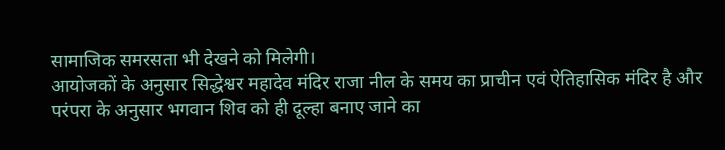सामाजिक समरसता भी देखने को मिलेगी।
आयोजकों के अनुसार सिद्धेश्वर महादेव मंदिर राजा नील के समय का प्राचीन एवं ऐतिहासिक मंदिर है और परंपरा के अनुसार भगवान शिव को ही दूल्हा बनाए जाने का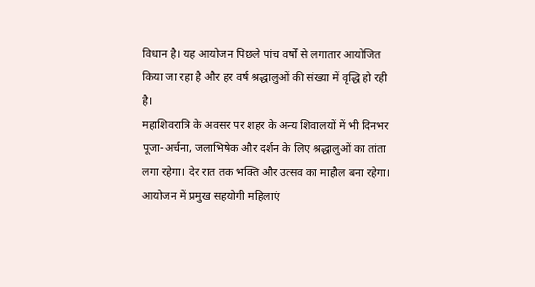विधान है। यह आयोजन पिछले पांच वर्षों से लगातार आयोजित किया जा रहा है और हर वर्ष श्रद्धालुओं की संख्या में वृद्धि हो रही है।
महाशिवरात्रि के अवसर पर शहर के अन्य शिवालयों में भी दिनभर पूजा-अर्चना, जलाभिषेक और दर्शन के लिए श्रद्धालुओं का तांता लगा रहेगा। देर रात तक भक्ति और उत्सव का माहौल बना रहेगा।
आयोजन में प्रमुख सहयोगी महिलाएं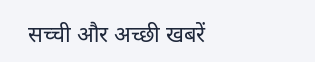सच्ची और अच्छी खबरें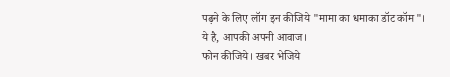पढ़ने के लिए लॉग इन कीजिये "मामा का धमाका डॉट कॉम"।
ये है, आपकी अपनी आवाज।
फोन कीजिये। खबर भेजिये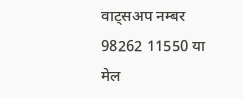वाट्सअप नम्बर 98262 11550 या मेल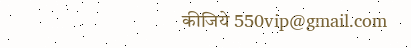कीजिये 550vip@gmail.com